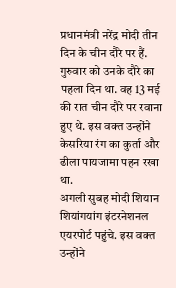प्रधानमंत्री नरेंद्र मोदी तीन दिन के चीन दौरे पर हैं. गुरुवार को उनके दौरे का पहला दिन था. वह 13 मई की रात चीन दौरे पर रवाना हुए थे. इस वक्त उन्होंने केसरिया रंग का कुर्ता और ढीला पायजामा पहन रखा था.
अगली सुबह मोदी शियान शियांगयांग इंटरनेशनल एयरपोर्ट पहुंचे. इस वक्त उन्होंने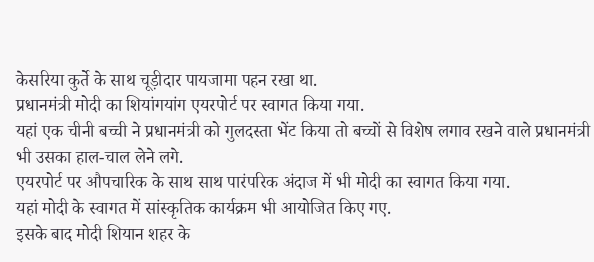केसरिया कुर्ते के साथ चूड़ीदार पायजामा पहन रखा था.
प्रधानमंत्री मोदी का शियांगयांग एयरपोर्ट पर स्वागत किया गया.
यहां एक चीनी बच्ची ने प्रधानमंत्री को गुलदस्ता भेंट किया तो बच्चों से विशेष लगाव रखने वाले प्रधानमंत्री भी उसका हाल-चाल लेने लगे.
एयरपोर्ट पर औपचारिक के साथ साथ पारंपरिक अंदाज में भी मोदी का स्वागत किया गया.
यहां मोदी के स्वागत में सांस्कृतिक कार्यक्रम भी आयोजित किए गए.
इसके बाद मोदी शियान शहर के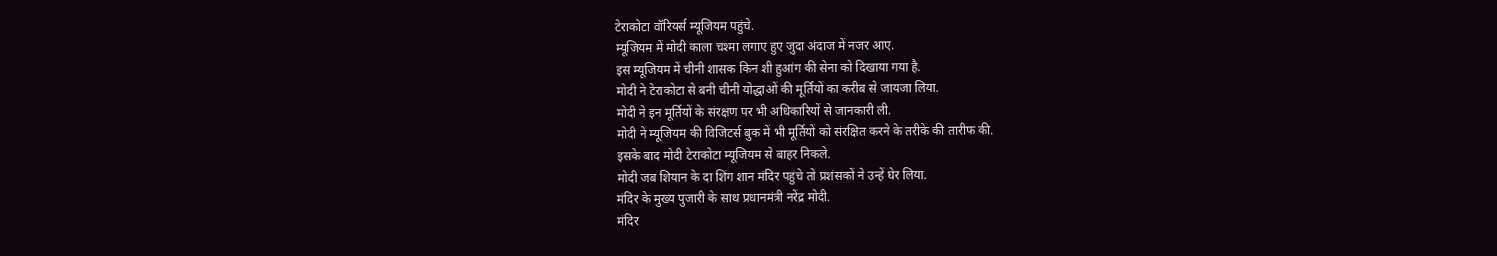टेराकोटा वॉरियर्स म्यूजियम पहुंचे.
म्यूजियम में मोदी काला चश्मा लगाए हुए जुदा अंदाज में नजर आए.
इस म्यूजियम में चीनी शासक किन शी हुआंग की सेना को दिखाया गया है.
मोदी ने टेराकोटा से बनी चीनी योद्धाओं की मूर्तियों का करीब से जायजा लिया.
मोदी ने इन मूर्तियों के संरक्षण पर भी अधिकारियों से जानकारी ली.
मोदी ने म्यूजियम की विजिटर्स बुक में भी मूर्तियों को संरक्षित करने के तरीके की तारीफ की.
इसके बाद मोदी टेराकोटा म्यूजियम से बाहर निकले.
मोदी जब शियान के दा शिंग शान मंदिर पहुंचे तो प्रशंसकों ने उन्हें घेर लिया.
मंदिर के मुख्य पुजारी के साथ प्रधानमंत्री नरेंद्र मोदी.
मंदिर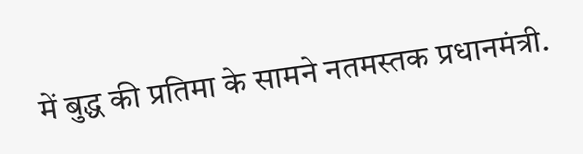में बुद्ध की प्रतिमा के सामने नतमस्तक प्रधानमंत्री.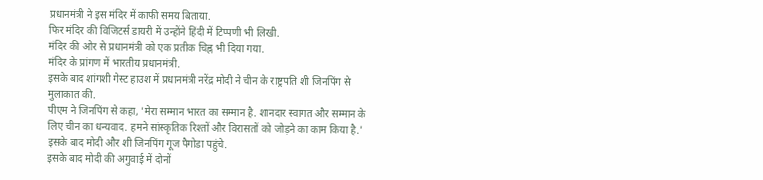प्रधानमंत्री ने इस मंदिर में काफी समय बिताया.
फिर मंदिर की विजिटर्स डायरी में उन्होंने हिंदी में टिप्पणी भी लिखी.
मंदिर की ओर से प्रधानमंत्री को एक प्रतीक चिह्न भी दिया गया.
मंदिर के प्रांगण में भारतीय प्रधानमंत्री.
इसके बाद शांगशी गेस्ट हाउश में प्रधानमंत्री नरेंद्र मोदी ने चीन के राष्ट्रपति शी जिनपिंग से मुलाकात की.
पीएम ने जिनपिंग से कहा, 'मेरा सम्मान भारत का सम्मान है. शानदार स्वागत और सम्मान के लिए चीन का धन्यवाद. हमने सांस्कृतिक रिश्तों और विरासतों को जोड़ने का काम किया है.'
इसके बाद मोदी और शी जिनपिंग गूज पैगोडा पहुंचे.
इसके बाद मोदी की अगुवाई में दोनों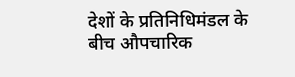देशों के प्रतिनिधिमंडल के बीच औपचारिक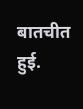बातचीत हुई.